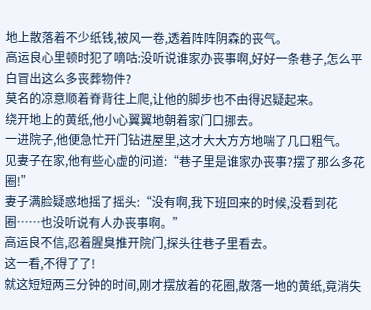地上散落着不少纸钱,被风一卷,透着阵阵阴森的丧气。
高运良心里顿时犯了嘀咕:没听说谁家办丧事啊,好好一条巷子,怎么平白冒出这么多丧葬物件?
莫名的凉意顺着脊背往上爬,让他的脚步也不由得迟疑起来。
绕开地上的黄纸,他小心翼翼地朝着家门口挪去。
一进院子,他便急忙开门钻进屋里,这才大大方方地喘了几口粗气。
见妻子在家,他有些心虚的问道:“巷子里是谁家办丧事?摆了那么多花圈!”
妻子满脸疑惑地摇了摇头:“没有啊,我下班回来的时候,没看到花圈……也没听说有人办丧事啊。”
高运良不信,忍着腥臭推开院门,探头往巷子里看去。
这一看,不得了了!
就这短短两三分钟的时间,刚才摆放着的花圈,散落一地的黄纸,竟消失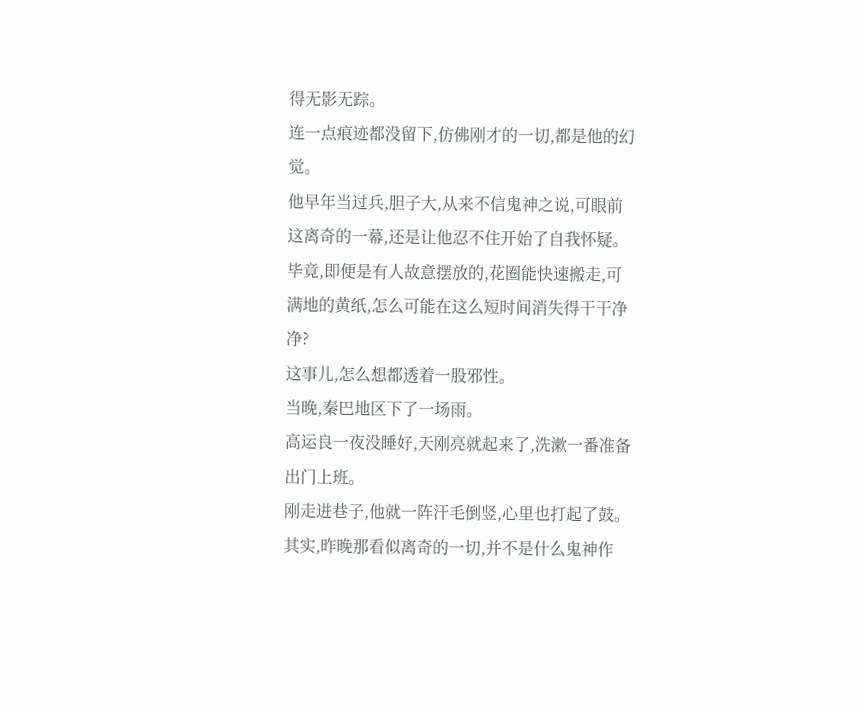得无影无踪。
连一点痕迹都没留下,仿佛刚才的一切,都是他的幻觉。
他早年当过兵,胆子大,从来不信鬼神之说,可眼前这离奇的一幕,还是让他忍不住开始了自我怀疑。
毕竟,即便是有人故意摆放的,花圈能快速搬走,可满地的黄纸,怎么可能在这么短时间消失得干干净净?
这事儿,怎么想都透着一股邪性。
当晚,秦巴地区下了一场雨。
高运良一夜没睡好,天刚亮就起来了,洗漱一番准备出门上班。
刚走进巷子,他就一阵汗毛倒竖,心里也打起了鼓。
其实,昨晚那看似离奇的一切,并不是什么鬼神作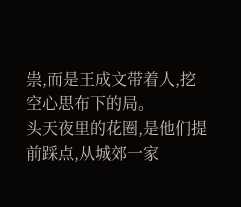祟,而是王成文带着人,挖空心思布下的局。
头天夜里的花圈,是他们提前踩点,从城郊一家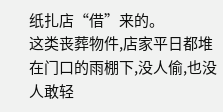纸扎店“借”来的。
这类丧葬物件,店家平日都堆在门口的雨棚下,没人偷,也没人敢轻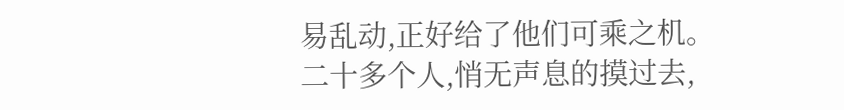易乱动,正好给了他们可乘之机。
二十多个人,悄无声息的摸过去,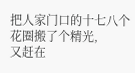把人家门口的十七八个花圈搬了个精光,
又赶在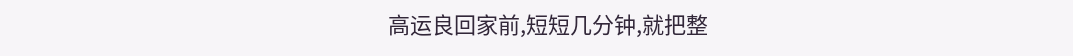高运良回家前,短短几分钟,就把整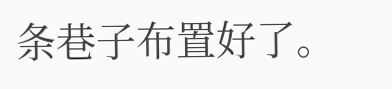条巷子布置好了。